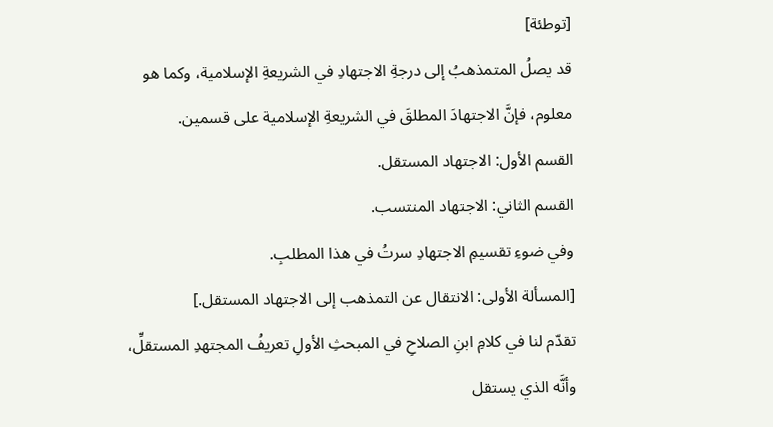[توطئة]
قد يصلُ المتمذهبُ إلى درجةِ الاجتهادِ في الشريعةِ الإسلامية، وكما هو معلوم، فإنَّ الاجتهادَ المطلقَ في الشريعةِ الإسلامية على قسمين.
القسم الأول: الاجتهاد المستقل.
القسم الثاني: الاجتهاد المنتسب.
وفي ضوءِ تقسيمِ الاجتهادِ سرتُ في هذا المطلبِ.
[المسألة الأولى: الانتقال عن التمذهب إلى الاجتهاد المستقل.]
تقدّم لنا في كلامِ ابنِ الصلاحِ في المبحثِ الأولِ تعريفُ المجتهدِ المستقلِّ، وأنَّه الذي يستقل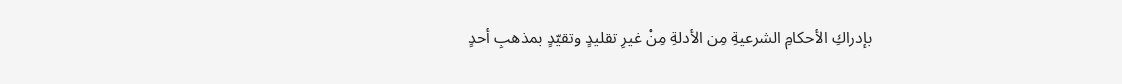بإدراكِ الأحكامِ الشرعيةِ مِن الأدلةِ مِنْ غيرِ تقليدٍ وتقيّدٍ بمذهبِ أحدٍ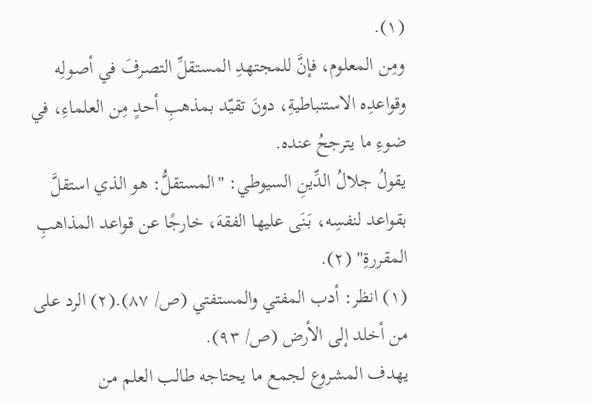(١).
ومِن المعلوم، فإنَّ للمجتهدِ المستقلِّ التصرفَ في أصولِه وقواعدِه الاستنباطيةِ، دونَ تقيّد بمذهبِ أحدٍ مِن العلماءِ، في ضوءِ ما يترجحُ عنده.
يقولُ جلالُ الدِّينِ السيوطي: "المستقلُّ: هو الذي استقلَّ بقواعد لنفسِه، بَنَى عليها الفقهَ، خارجًا عن قواعد المذاهبِ المقررةِ" (٢).
(١) انظر: أدب المفتي والمستفتي (ص/ ٨٧).(٢) الرد على من أخلد إلى الأرض (ص/ ٩٣).
يهدف المشروع لجمع ما يحتاجه طالب العلم من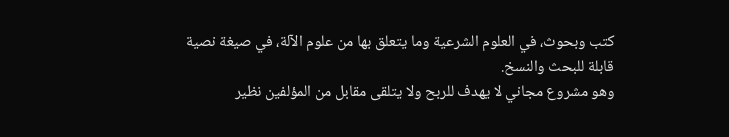كتب وبحوث، في العلوم الشرعية وما يتعلق بها من علوم الآلة، في صيغة نصية قابلة للبحث والنسخ.
وهو مشروع مجاني لا يهدف للربح ولا يتلقى مقابل من المؤلفين نظير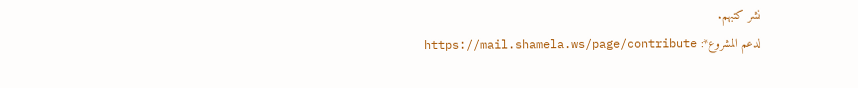نشر كتبهم.
لدعم المشروع*: https://mail.shamela.ws/page/contribute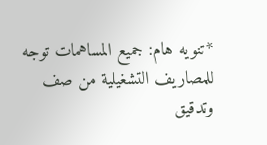*تنويه هام: جميع المساهمات توجه للمصاريف التشغيلية من صف وتدقيق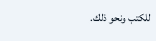للكتب ونحو ذلك.